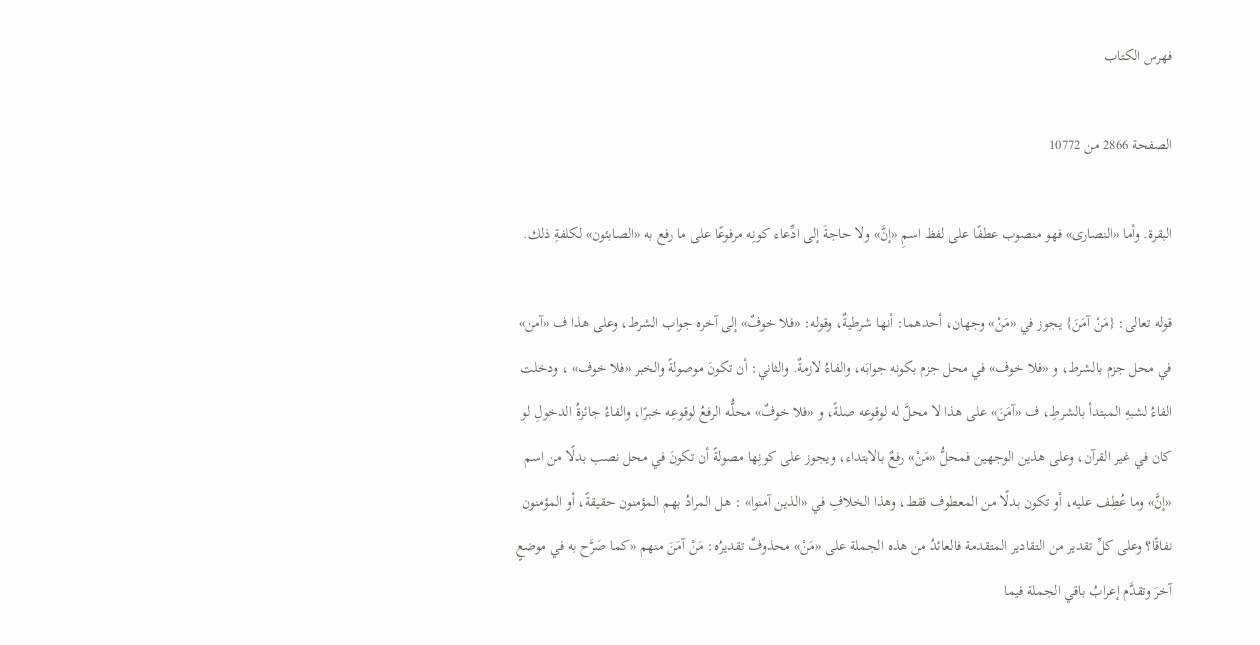فهرس الكتاب

الصفحة 2866 من 10772

البقرة. وأما «النصارى» فهو منصوب عطفًا على لفظ اسمِ «إنَّ» ولا حاجةَ إلى ادِّعاء كونِه مرفوعًا على ما رفع به «الصابئون» لكلفةِ ذلك.

قوله تعالى: {مَنْ آمَنَ} يجوز في «مَنْ» وجهان، أحدهما: أنها شرطيةٌ، وقوله: «فلا خوفٌ» إلى آخره جواب الشرط، وعلى هذا ف «آمن» في محل جزم بالشرط، و «فلا خوف» في محل جزم بكونه جوابَه، والفاءُ لازمةٌ. والثاني: أن تكونَ موصولةً والخبر «فلا خوف» ، ودخلت الفاءُ لشبهِ المبتدأ بالشرطِ، ف «آمَنَ» على هذا لا محلَّ له لوقوعه صلةً، و «فلا خوفٌ» محلُّه الرفعُ لوقوعِه خبرًا، والفاءُ جائزةُ الدخولِ لو كان في غير القرآن، وعلى هذين الوجهين فمحلُّ «مَنْ» رفعٌ بالابتداء، ويجوز على كونِها مصولةً أن تكونَ في محل نصب بدلًا من اسم «إنَّ» وما عُطِف عليه، أو تكون بدلًا من المعطوف فقط، وهذا الخلافِ في «الذين آمنوا» : هل المرادُ بهم المؤمنون حقيقةً، أو المؤمنون نفاقًا؟ وعلى كلِّ تقدير من التقادير المتقدمة فالعائدُ من هذه الجملة على «مَنْ» محذوفٌ تقديرُه: مَنْ آمَنَ منهم «كما صَرَّح به في موضعٍ آخرَ وتقدَّم إعرابُ باقي الجملة فيما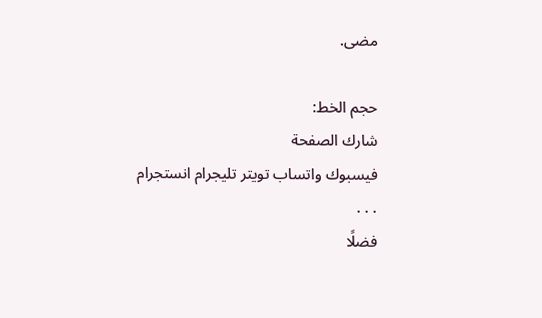مضى.

حجم الخط:
شارك الصفحة
فيسبوك واتساب تويتر تليجرام انستجرام
. . .
فضلًا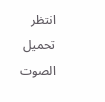انتظر تحميل الصوت